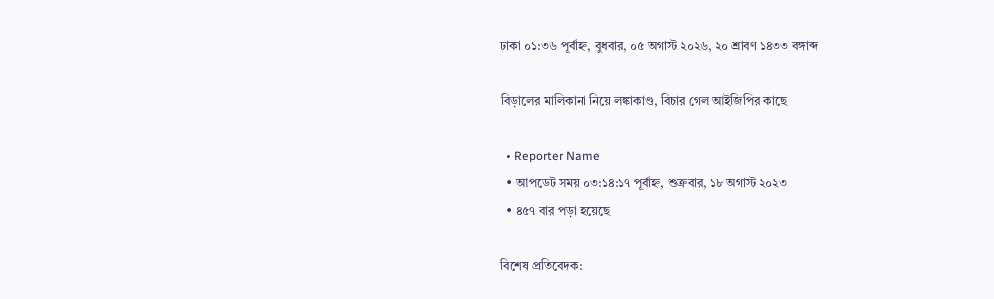ঢাকা ০১:৩৬ পূর্বাহ্ন, বুধবার, ০৫ অগাস্ট ২০২৬, ২০ শ্রাবণ ১৪৩৩ বঙ্গাব্দ

বিড়ালের মালিকানা নিয়ে লঙ্কাকাণ্ড, বিচার গেল আইজিপির কাছে

  • Reporter Name
  • আপডেট সময় ০৩:১৪:১৭ পূর্বাহ্ন, শুক্রবার, ১৮ অগাস্ট ২০২৩
  • ৪৫৭ বার পড়া হয়েছে

বিশেষ প্রতিবেদক: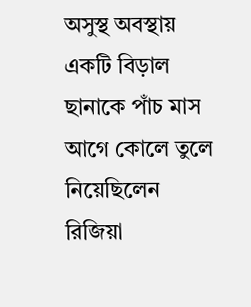অসুস্থ অবস্থায় একটি বিড়াল ছানাকে পাঁচ মাস আগে কোলে তুলে নিয়েছিলেন রিজিয়া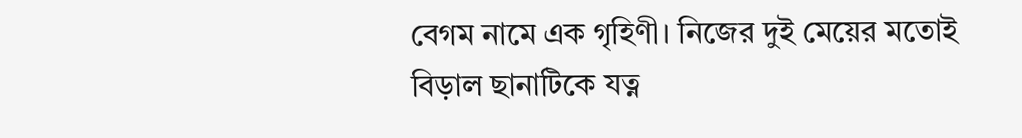বেগম নামে এক গৃহিণী। নিজের দুই মেয়ের মতোই বিড়াল ছানাটিকে যত্ন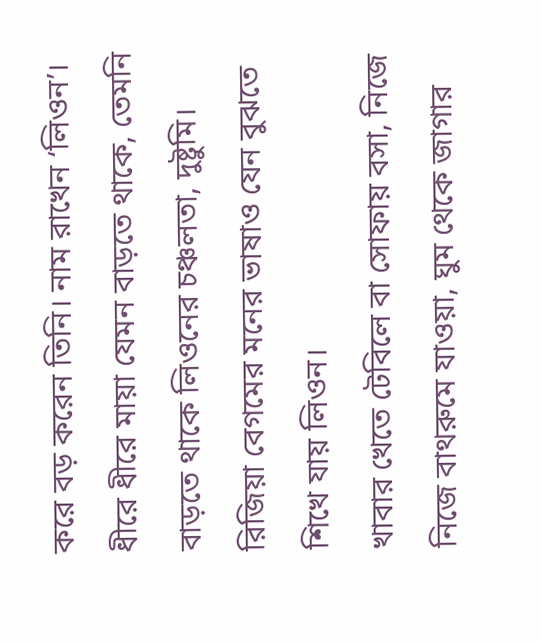করে বড় করেন তিনি। নাম রাখেন ‘লিওন’। ধীরে ধীরে মায়া যেমন বাড়তে থাকে, তেমনি বাড়তে থাকে লিওনের চঞ্চলতা, দুষ্টুমি। রিজিয়া বেগমের মনের ভাষাও যেন বুঝতে শিখে যায় লিওন।
খাবার খেতে টেবিলে বা সোফায় বসা, নিজে নিজে বাথরুমে যাওয়া, ঘুম থেকে জাগার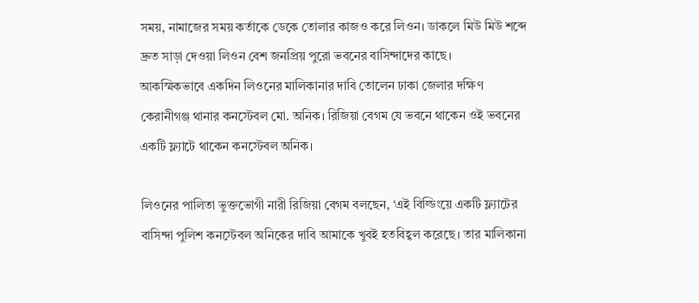সময়, নামাজের সময় কর্তাকে ডেকে তোলার কাজও করে লিওন। ডাকলে মিউ মিউ শব্দে দ্রুত সাড়া দেওয়া লিওন বেশ জনপ্রিয় পুরো ভবনের বাসিন্দাদের কাছে।
আকস্মিকভাবে একদিন লিওনের মালিকানার দাবি তোলেন ঢাকা জেলার দক্ষিণ কেরানীগঞ্জ থানার কনস্টেবল মো. অনিক। রিজিয়া বেগম যে ভবনে থাকেন ওই ভবনের একটি ফ্ল্যাটে থাকেন কনস্টেবল অনিক।

লিওনের পালিতা ভুক্তভোগী নারী রিজিয়া বেগম বলছেন, ‘এই বিল্ডিংয়ে একটি ফ্ল্যাটের বাসিন্দা পুলিশ কনস্টেবল অনিকের দাবি আমাকে খুবই হতবিহ্বল করেছে। তার মালিকানা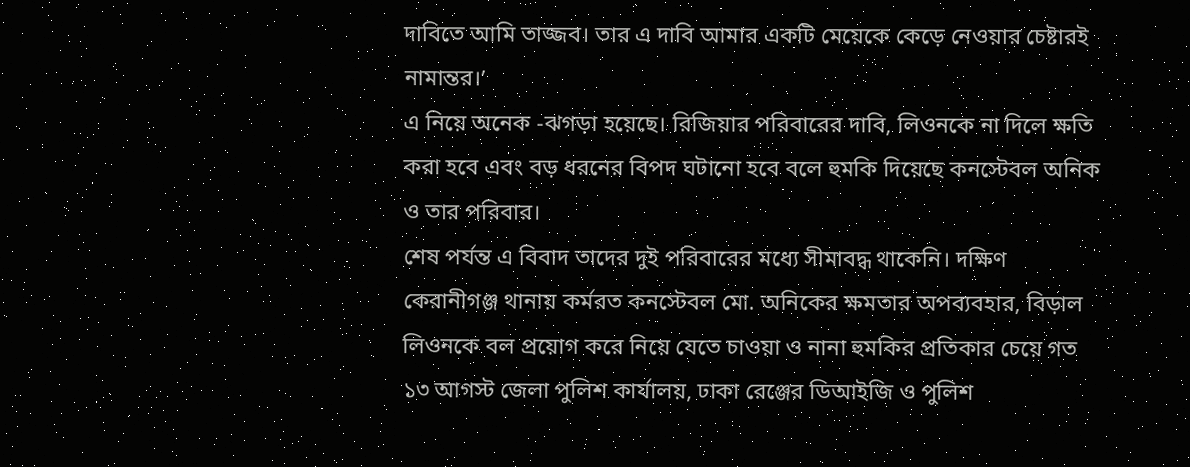দাবিতে আমি তাজ্জব। তার এ দাবি আমার একটি মেয়েকে কেড়ে নেওয়ার চেষ্টারই নামান্তর।’
এ নিয়ে অনেক -ঝগড়া হয়েছে। রিজিয়ার পরিবারের দাবি, লিওনকে না দিলে ক্ষতি করা হবে এবং বড় ধরনের বিপদ ঘটানো হবে বলে হুমকি দিয়েছে কনস্টেবল অনিক ও তার পরিবার।
শেষ পর্যন্ত এ বিবাদ তাদের দুই পরিবারের মধ্যে সীমাবদ্ধ থাকেনি। দক্ষিণ কেরানীগঞ্জ থানায় কর্মরত কনস্টেবল মো. অনিকের ক্ষমতার অপব্যবহার, বিড়াল লিওনকে বল প্রয়োগ করে নিয়ে যেতে চাওয়া ও নানা হুমকির প্রতিকার চেয়ে গত ১৩ আগস্ট জেলা পুলিশ কার্যালয়, ঢাকা রেঞ্জের ডিআইজি ও পুলিশ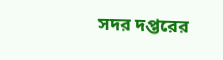সদর দপ্তরের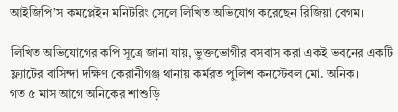আইজিপি’স কমপ্লেইন মনিটরিং সেলে লিখিত অভিযোগ করেছেন রিজিয়া বেগম।

লিখিত অভিযোগের কপি সূত্রে জানা যায়, ভুক্তভোগীর বসবাস করা একই ভবনের একটি ফ্ল্যাটের বাসিন্দা দক্ষিণ কেরানীগঞ্জ থানায় কর্মরত পুলিশ কনস্টেবল মো. অনিক।
গত ৫ মাস আগে অনিকের শাশুড়ি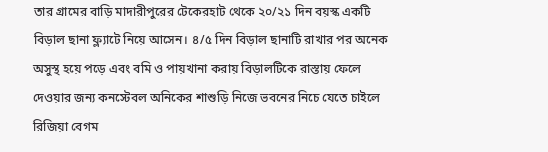তার গ্রামের বাড়ি মাদারীপুরের টেকেরহাট থেকে ২০/২১ দিন বয়স্ক একটি বিড়াল ছানা ফ্ল্যাটে নিয়ে আসেন। ৪/৫ দিন বিড়াল ছানাটি রাখার পর অনেক অসুস্থ হয়ে পড়ে এবং বমি ও পায়খানা করায় বিড়ালটিকে রাস্তায় ফেলে দেওয়ার জন্য কনস্টেবল অনিকের শাশুড়ি নিজে ভবনের নিচে যেতে চাইলে রিজিয়া বেগম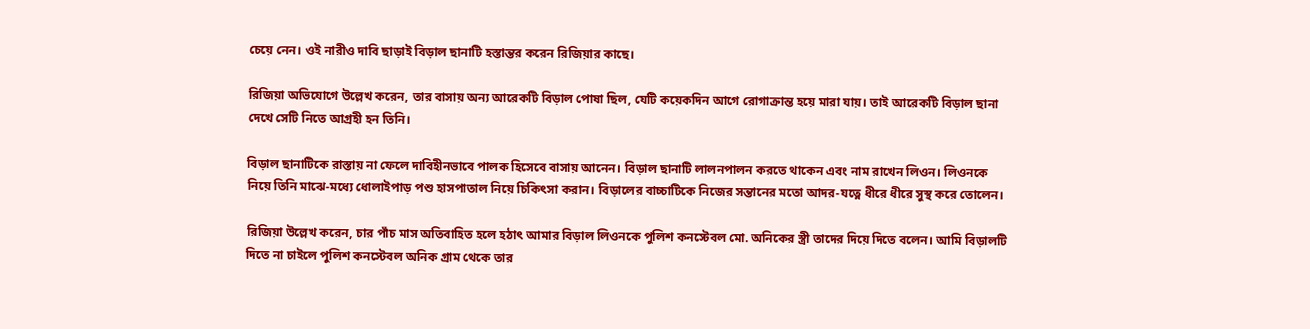চেয়ে নেন। ওই নারীও দাবি ছাড়াই বিড়াল ছানাটি হস্তান্তর করেন রিজিয়ার কাছে।

রিজিয়া অভিযোগে উল্লেখ করেন, তার বাসায় অন্য আরেকটি বিড়াল পোষা ছিল, যেটি কয়েকদিন আগে রোগাক্রান্ত হয়ে মারা যায়। তাই আরেকটি বিড়াল ছানা দেখে সেটি নিতে আগ্রহী হন তিনি।

বিড়াল ছানাটিকে রাস্তায় না ফেলে দাবিহীনভাবে পালক হিসেবে বাসায় আনেন। বিড়াল ছানাটি লালনপালন করতে থাকেন এবং নাম রাখেন লিওন। লিওনকে নিয়ে তিনি মাঝে-মধ্যে ধোলাইপাড় পশু হাসপাতাল নিয়ে চিকিৎসা করান। বিড়ালের বাচ্চাটিকে নিজের সন্তানের মতো আদর-যত্নে ধীরে ধীরে সুস্থ করে তোলেন।

রিজিয়া উল্লেখ করেন, চার পাঁচ মাস অতিবাহিত হলে হঠাৎ আমার বিড়াল লিওনকে পুলিশ কনস্টেবল মো. অনিকের স্ত্রী তাদের দিয়ে দিতে বলেন। আমি বিড়ালটি দিতে না চাইলে পুলিশ কনস্টেবল অনিক গ্রাম থেকে তার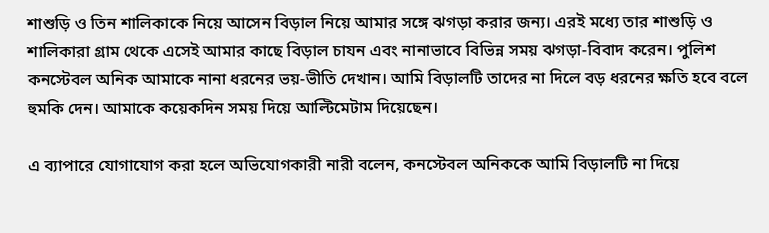শাশুড়ি ও তিন শালিকাকে নিয়ে আসেন বিড়াল নিয়ে আমার সঙ্গে ঝগড়া করার জন্য। এরই মধ্যে তার শাশুড়ি ও শালিকারা গ্রাম থেকে এসেই আমার কাছে বিড়াল চাযন এবং নানাভাবে বিভিন্ন সময় ঝগড়া-বিবাদ করেন। পুলিশ কনস্টেবল অনিক আমাকে নানা ধরনের ভয়-ভীতি দেখান। আমি বিড়ালটি তাদের না দিলে বড় ধরনের ক্ষতি হবে বলে হুমকি দেন। আমাকে কয়েকদিন সময় দিয়ে আল্টিমেটাম দিয়েছেন।

এ ব্যাপারে যোগাযোগ করা হলে অভিযোগকারী নারী বলেন, কনস্টেবল অনিককে আমি বিড়ালটি না দিয়ে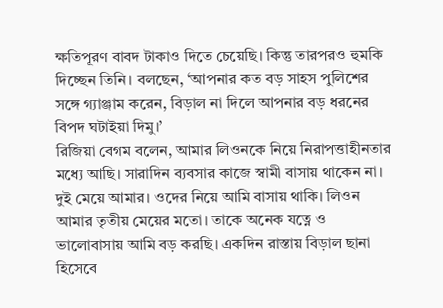ক্ষতিপূরণ বাবদ টাকাও দিতে চেয়েছি। কিন্তু তারপরও হুমকি দিচ্ছেন তিনি। বলছেন, ‘আপনার কত বড় সাহস পুলিশের সঙ্গে গ্যাঞ্জাম করেন, বিড়াল না দিলে আপনার বড় ধরনের বিপদ ঘটাইয়া দিমু।’
রিজিয়া বেগম বলেন, আমার লিওনকে নিয়ে নিরাপত্তাহীনতার মধ্যে আছি। সারাদিন ব্যবসার কাজে স্বামী বাসায় থাকেন না। দুই মেয়ে আমার। ওদের নিয়ে আমি বাসায় থাকি। লিওন আমার তৃতীয় মেয়ের মতো। তাকে অনেক যত্নে ও ভালোবাসায় আমি বড় করছি। একদিন রাস্তায় বিড়াল ছানা হিসেবে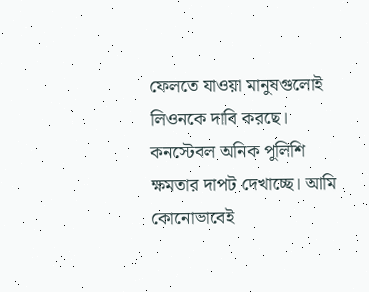ফেলতে যাওয়া মানুষগুলোই লিওনকে দাবি করছে। কনস্টেবল অনিক পুলিশি ক্ষমতার দাপট দেখাচ্ছে। আমি কোনোভাবেই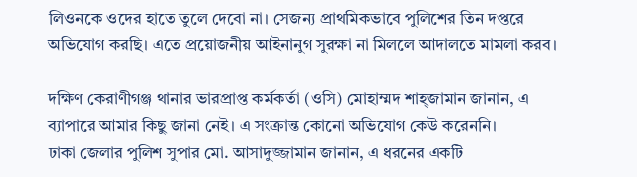লিওনকে ওদের হাতে তুলে দেবো না। সেজন্য প্রাথমিকভাবে পুলিশের তিন দপ্তরে অভিযোগ করছি। এতে প্রয়োজনীয় আইনানুগ সুরক্ষা না মিললে আদালতে মামলা করব।

দক্ষিণ কেরাণীগঞ্জ থানার ভারপ্রাপ্ত কর্মকর্তা (ওসি) মোহাম্মদ শাহ্জামান জানান, এ ব্যাপারে আমার কিছু জানা নেই। এ সংক্রান্ত কোনো অভিযোগ কেউ করেননি।
ঢাকা জেলার পুলিশ সুপার মো. আসাদুজ্জামান জানান, এ ধরনের একটি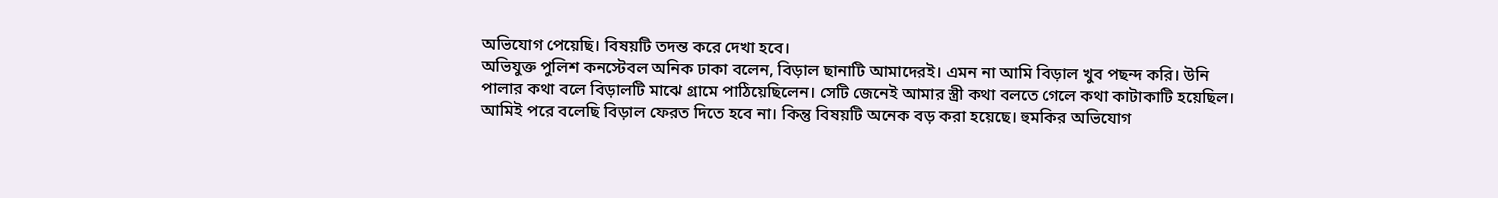অভিযোগ পেয়েছি। বিষয়টি তদন্ত করে দেখা হবে।
অভিযুক্ত পুলিশ কনস্টেবল অনিক ঢাকা বলেন, বিড়াল ছানাটি আমাদেরই। এমন না আমি বিড়াল খুব পছন্দ করি। উনি পালার কথা বলে বিড়ালটি মাঝে গ্রামে পাঠিয়েছিলেন। সেটি জেনেই আমার স্ত্রী কথা বলতে গেলে কথা কাটাকাটি হয়েছিল। আমিই পরে বলেছি বিড়াল ফেরত দিতে হবে না। কিন্তু বিষয়টি অনেক বড় করা হয়েছে। হুমকির অভিযোগ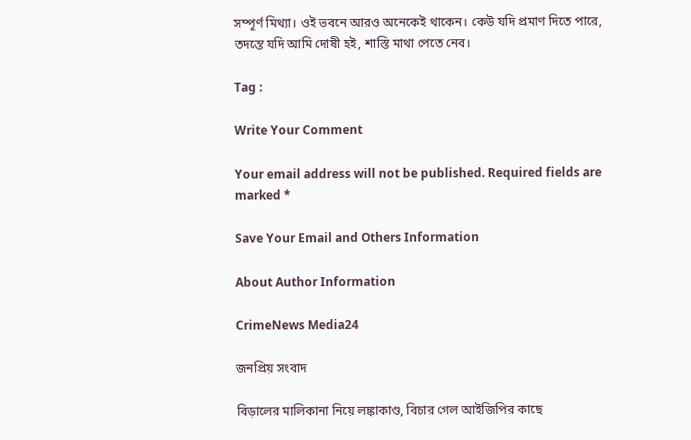সম্পূর্ণ মিথ্যা। ওই ভবনে আরও অনেকেই থাকেন। কেউ যদি প্রমাণ দিতে পারে, তদন্তে যদি আমি দোষী হই, শাস্তি মাথা পেতে নেব।

Tag :

Write Your Comment

Your email address will not be published. Required fields are marked *

Save Your Email and Others Information

About Author Information

CrimeNews Media24

জনপ্রিয় সংবাদ

বিড়ালের মালিকানা নিয়ে লঙ্কাকাণ্ড, বিচার গেল আইজিপির কাছে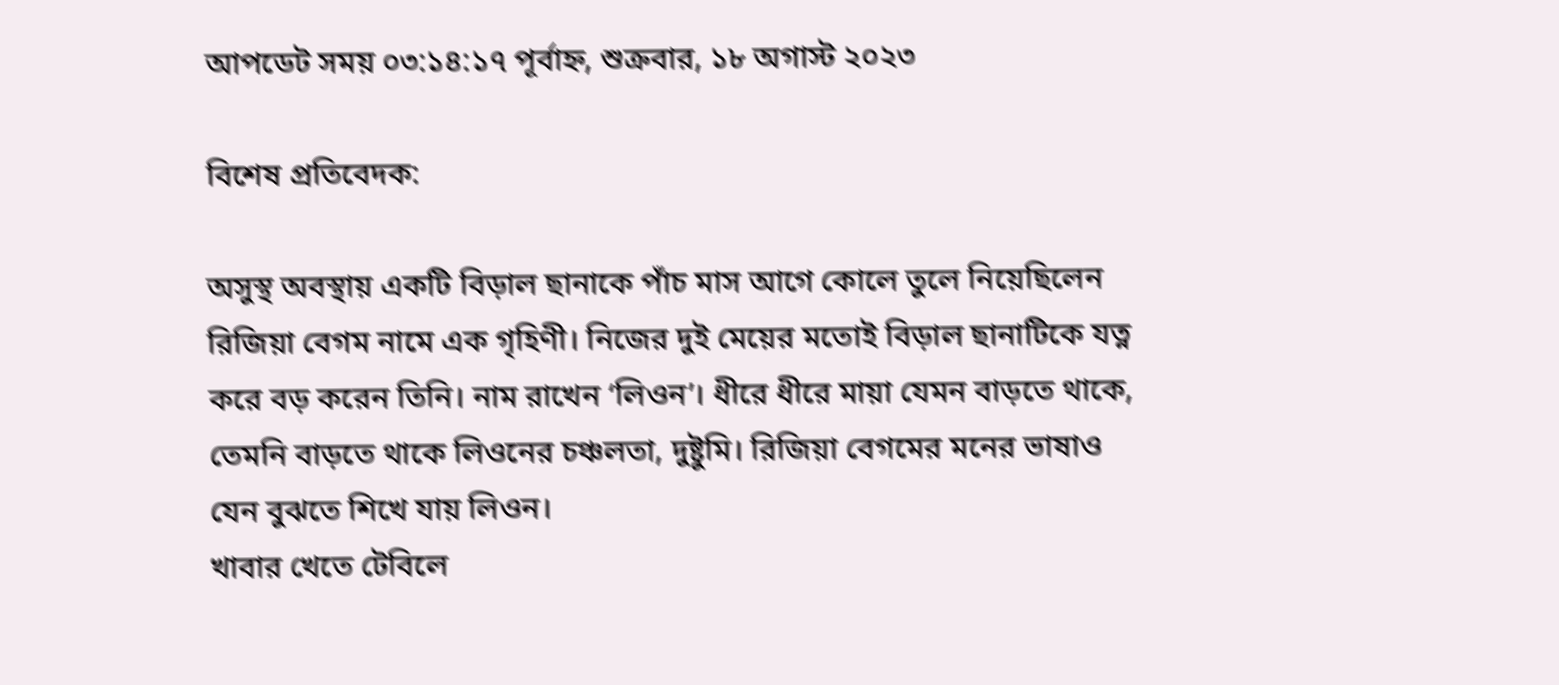আপডেট সময় ০৩:১৪:১৭ পূর্বাহ্ন, শুক্রবার, ১৮ অগাস্ট ২০২৩

বিশেষ প্রতিবেদক:

অসুস্থ অবস্থায় একটি বিড়াল ছানাকে পাঁচ মাস আগে কোলে তুলে নিয়েছিলেন রিজিয়া বেগম নামে এক গৃহিণী। নিজের দুই মেয়ের মতোই বিড়াল ছানাটিকে যত্ন করে বড় করেন তিনি। নাম রাখেন ‘লিওন’। ধীরে ধীরে মায়া যেমন বাড়তে থাকে, তেমনি বাড়তে থাকে লিওনের চঞ্চলতা, দুষ্টুমি। রিজিয়া বেগমের মনের ভাষাও যেন বুঝতে শিখে যায় লিওন।
খাবার খেতে টেবিলে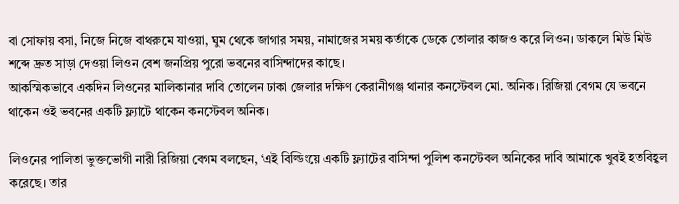বা সোফায় বসা, নিজে নিজে বাথরুমে যাওয়া, ঘুম থেকে জাগার সময়, নামাজের সময় কর্তাকে ডেকে তোলার কাজও করে লিওন। ডাকলে মিউ মিউ শব্দে দ্রুত সাড়া দেওয়া লিওন বেশ জনপ্রিয় পুরো ভবনের বাসিন্দাদের কাছে।
আকস্মিকভাবে একদিন লিওনের মালিকানার দাবি তোলেন ঢাকা জেলার দক্ষিণ কেরানীগঞ্জ থানার কনস্টেবল মো. অনিক। রিজিয়া বেগম যে ভবনে থাকেন ওই ভবনের একটি ফ্ল্যাটে থাকেন কনস্টেবল অনিক।

লিওনের পালিতা ভুক্তভোগী নারী রিজিয়া বেগম বলছেন, ‘এই বিল্ডিংয়ে একটি ফ্ল্যাটের বাসিন্দা পুলিশ কনস্টেবল অনিকের দাবি আমাকে খুবই হতবিহ্বল করেছে। তার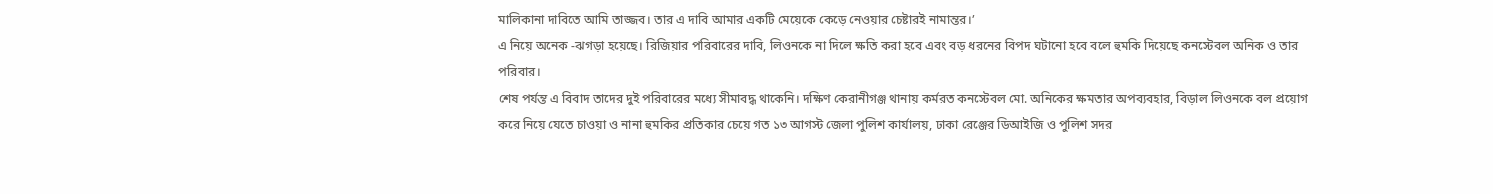মালিকানা দাবিতে আমি তাজ্জব। তার এ দাবি আমার একটি মেয়েকে কেড়ে নেওয়ার চেষ্টারই নামান্তর।’
এ নিয়ে অনেক -ঝগড়া হয়েছে। রিজিয়ার পরিবারের দাবি, লিওনকে না দিলে ক্ষতি করা হবে এবং বড় ধরনের বিপদ ঘটানো হবে বলে হুমকি দিয়েছে কনস্টেবল অনিক ও তার পরিবার।
শেষ পর্যন্ত এ বিবাদ তাদের দুই পরিবারের মধ্যে সীমাবদ্ধ থাকেনি। দক্ষিণ কেরানীগঞ্জ থানায় কর্মরত কনস্টেবল মো. অনিকের ক্ষমতার অপব্যবহার, বিড়াল লিওনকে বল প্রয়োগ করে নিয়ে যেতে চাওয়া ও নানা হুমকির প্রতিকার চেয়ে গত ১৩ আগস্ট জেলা পুলিশ কার্যালয়, ঢাকা রেঞ্জের ডিআইজি ও পুলিশ সদর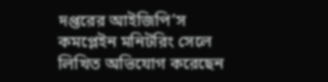দপ্তরের আইজিপি’স কমপ্লেইন মনিটরিং সেলে লিখিত অভিযোগ করেছেন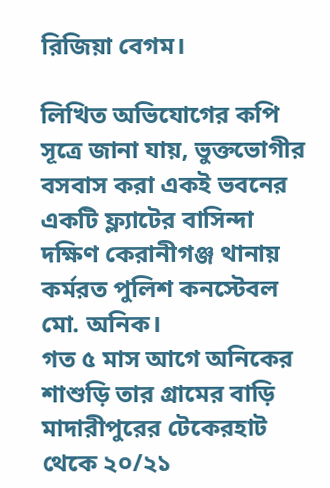রিজিয়া বেগম।

লিখিত অভিযোগের কপি সূত্রে জানা যায়, ভুক্তভোগীর বসবাস করা একই ভবনের একটি ফ্ল্যাটের বাসিন্দা দক্ষিণ কেরানীগঞ্জ থানায় কর্মরত পুলিশ কনস্টেবল মো. অনিক।
গত ৫ মাস আগে অনিকের শাশুড়ি তার গ্রামের বাড়ি মাদারীপুরের টেকেরহাট থেকে ২০/২১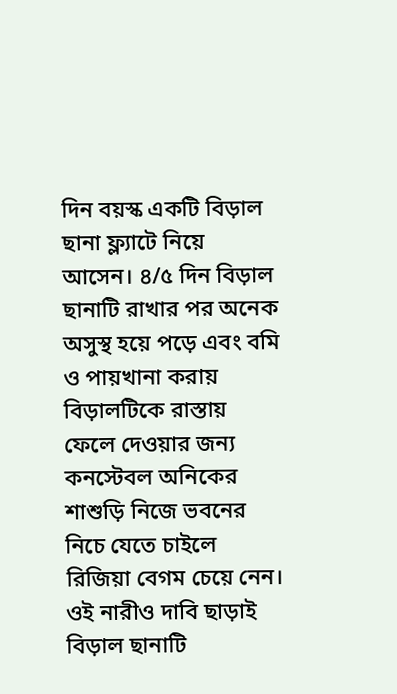দিন বয়স্ক একটি বিড়াল ছানা ফ্ল্যাটে নিয়ে আসেন। ৪/৫ দিন বিড়াল ছানাটি রাখার পর অনেক অসুস্থ হয়ে পড়ে এবং বমি ও পায়খানা করায় বিড়ালটিকে রাস্তায় ফেলে দেওয়ার জন্য কনস্টেবল অনিকের শাশুড়ি নিজে ভবনের নিচে যেতে চাইলে রিজিয়া বেগম চেয়ে নেন। ওই নারীও দাবি ছাড়াই বিড়াল ছানাটি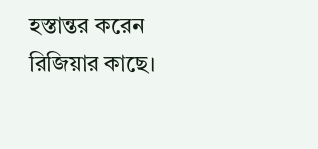হস্তান্তর করেন রিজিয়ার কাছে।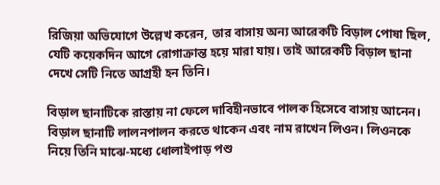রিজিয়া অভিযোগে উল্লেখ করেন, তার বাসায় অন্য আরেকটি বিড়াল পোষা ছিল, যেটি কয়েকদিন আগে রোগাক্রান্ত হয়ে মারা যায়। তাই আরেকটি বিড়াল ছানা দেখে সেটি নিতে আগ্রহী হন তিনি।

বিড়াল ছানাটিকে রাস্তায় না ফেলে দাবিহীনভাবে পালক হিসেবে বাসায় আনেন। বিড়াল ছানাটি লালনপালন করতে থাকেন এবং নাম রাখেন লিওন। লিওনকে নিয়ে তিনি মাঝে-মধ্যে ধোলাইপাড় পশু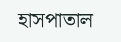হাসপাতাল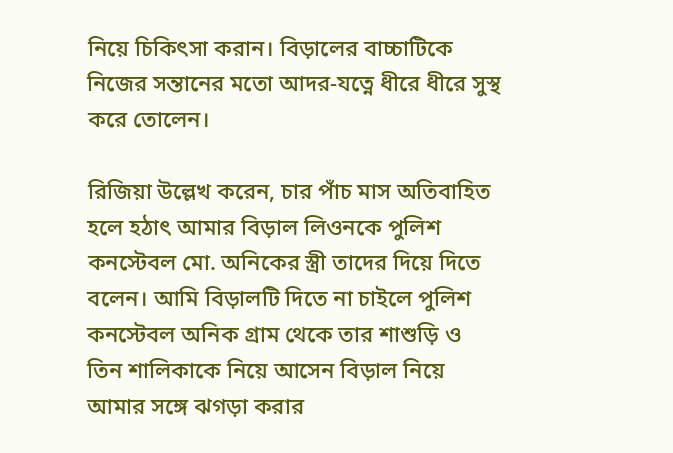নিয়ে চিকিৎসা করান। বিড়ালের বাচ্চাটিকে নিজের সন্তানের মতো আদর-যত্নে ধীরে ধীরে সুস্থ করে তোলেন।

রিজিয়া উল্লেখ করেন, চার পাঁচ মাস অতিবাহিত হলে হঠাৎ আমার বিড়াল লিওনকে পুলিশ কনস্টেবল মো. অনিকের স্ত্রী তাদের দিয়ে দিতে বলেন। আমি বিড়ালটি দিতে না চাইলে পুলিশ কনস্টেবল অনিক গ্রাম থেকে তার শাশুড়ি ও তিন শালিকাকে নিয়ে আসেন বিড়াল নিয়ে আমার সঙ্গে ঝগড়া করার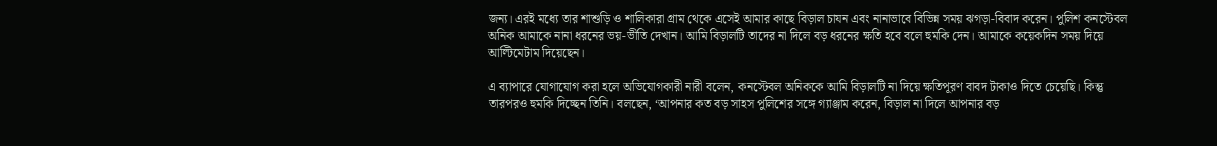জন্য। এরই মধ্যে তার শাশুড়ি ও শালিকারা গ্রাম থেকে এসেই আমার কাছে বিড়াল চাযন এবং নানাভাবে বিভিন্ন সময় ঝগড়া-বিবাদ করেন। পুলিশ কনস্টেবল অনিক আমাকে নানা ধরনের ভয়-ভীতি দেখান। আমি বিড়ালটি তাদের না দিলে বড় ধরনের ক্ষতি হবে বলে হুমকি দেন। আমাকে কয়েকদিন সময় দিয়ে আল্টিমেটাম দিয়েছেন।

এ ব্যাপারে যোগাযোগ করা হলে অভিযোগকারী নারী বলেন, কনস্টেবল অনিককে আমি বিড়ালটি না দিয়ে ক্ষতিপূরণ বাবদ টাকাও দিতে চেয়েছি। কিন্তু তারপরও হুমকি দিচ্ছেন তিনি। বলছেন, ‘আপনার কত বড় সাহস পুলিশের সঙ্গে গ্যাঞ্জাম করেন, বিড়াল না দিলে আপনার বড়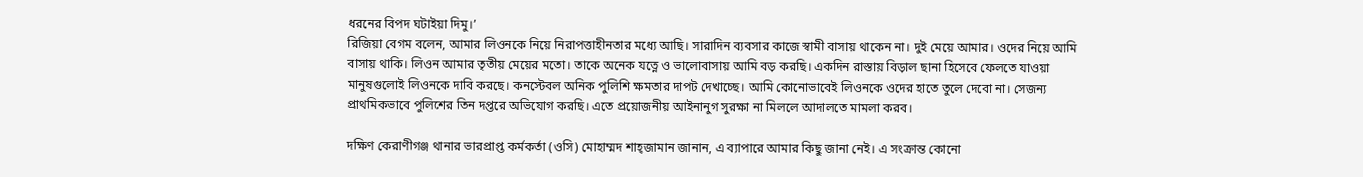ধরনের বিপদ ঘটাইয়া দিমু।’
রিজিয়া বেগম বলেন, আমার লিওনকে নিয়ে নিরাপত্তাহীনতার মধ্যে আছি। সারাদিন ব্যবসার কাজে স্বামী বাসায় থাকেন না। দুই মেয়ে আমার। ওদের নিয়ে আমি বাসায় থাকি। লিওন আমার তৃতীয় মেয়ের মতো। তাকে অনেক যত্নে ও ভালোবাসায় আমি বড় করছি। একদিন রাস্তায় বিড়াল ছানা হিসেবে ফেলতে যাওয়া মানুষগুলোই লিওনকে দাবি করছে। কনস্টেবল অনিক পুলিশি ক্ষমতার দাপট দেখাচ্ছে। আমি কোনোভাবেই লিওনকে ওদের হাতে তুলে দেবো না। সেজন্য প্রাথমিকভাবে পুলিশের তিন দপ্তরে অভিযোগ করছি। এতে প্রয়োজনীয় আইনানুগ সুরক্ষা না মিললে আদালতে মামলা করব।

দক্ষিণ কেরাণীগঞ্জ থানার ভারপ্রাপ্ত কর্মকর্তা (ওসি) মোহাম্মদ শাহ্জামান জানান, এ ব্যাপারে আমার কিছু জানা নেই। এ সংক্রান্ত কোনো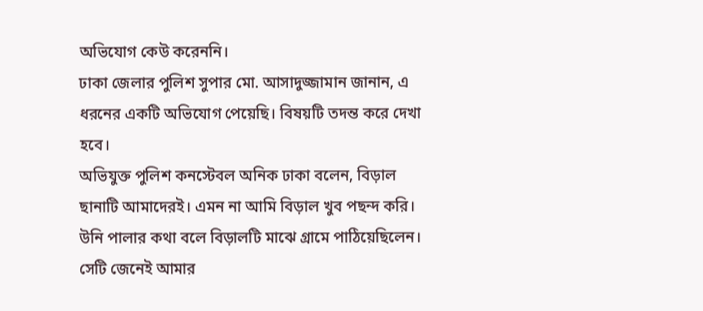অভিযোগ কেউ করেননি।
ঢাকা জেলার পুলিশ সুপার মো. আসাদুজ্জামান জানান, এ ধরনের একটি অভিযোগ পেয়েছি। বিষয়টি তদন্ত করে দেখা হবে।
অভিযুক্ত পুলিশ কনস্টেবল অনিক ঢাকা বলেন, বিড়াল ছানাটি আমাদেরই। এমন না আমি বিড়াল খুব পছন্দ করি। উনি পালার কথা বলে বিড়ালটি মাঝে গ্রামে পাঠিয়েছিলেন। সেটি জেনেই আমার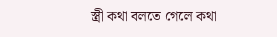স্ত্রী কথা বলতে গেলে কথা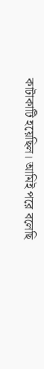কাটাকাটি হয়েছিল। আমিই পরে বলেছি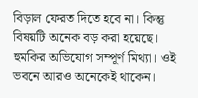বিড়াল ফেরত দিতে হবে না। কিন্তু বিষয়টি অনেক বড় করা হয়েছে। হুমকির অভিযোগ সম্পূর্ণ মিথ্যা। ওই ভবনে আরও অনেকেই থাকেন।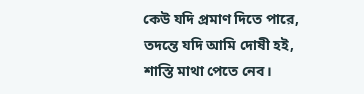কেউ যদি প্রমাণ দিতে পারে, তদন্তে যদি আমি দোষী হই, শাস্তি মাথা পেতে নেব।